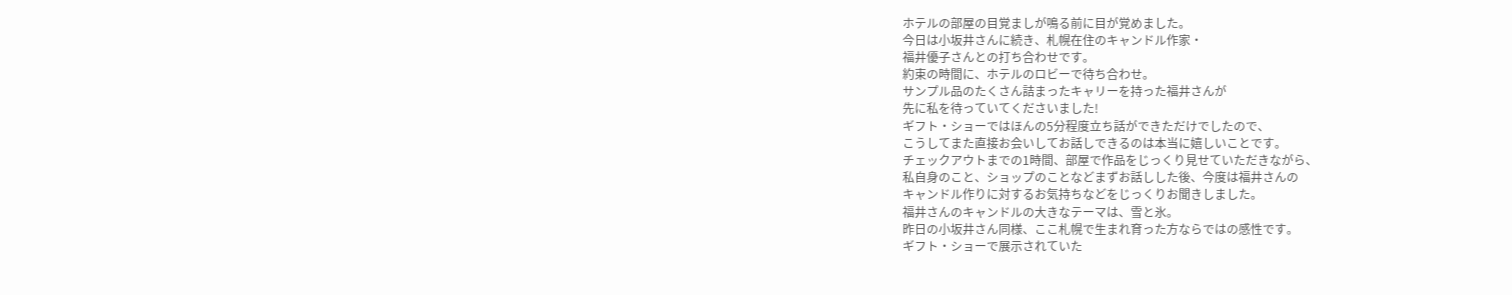ホテルの部屋の目覚ましが鳴る前に目が覚めました。
今日は小坂井さんに続き、札幌在住のキャンドル作家・
福井優子さんとの打ち合わせです。
約束の時間に、ホテルのロビーで待ち合わせ。
サンプル品のたくさん詰まったキャリーを持った福井さんが
先に私を待っていてくださいました!
ギフト・ショーではほんの5分程度立ち話ができただけでしたので、
こうしてまた直接お会いしてお話しできるのは本当に嬉しいことです。
チェックアウトまでの1時間、部屋で作品をじっくり見せていただきながら、
私自身のこと、ショップのことなどまずお話しした後、今度は福井さんの
キャンドル作りに対するお気持ちなどをじっくりお聞きしました。
福井さんのキャンドルの大きなテーマは、雪と氷。
昨日の小坂井さん同様、ここ札幌で生まれ育った方ならではの感性です。
ギフト・ショーで展示されていた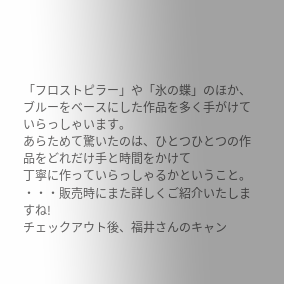「フロストピラー」や「氷の蝶」のほか、
ブルーをベースにした作品を多く手がけていらっしゃいます。
あらためて驚いたのは、ひとつひとつの作品をどれだけ手と時間をかけて
丁寧に作っていらっしゃるかということ。
・・・販売時にまた詳しくご紹介いたしますね!
チェックアウト後、福井さんのキャン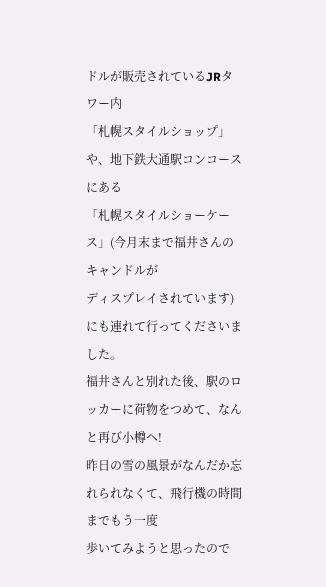ドルが販売されているJRタワー内
「札幌スタイルショップ」や、地下鉄大通駅コンコースにある
「札幌スタイルショーケース」(今月末まで福井さんのキャンドルが
ディスプレイされています)にも連れて行ってくださいました。
福井さんと別れた後、駅のロッカーに荷物をつめて、なんと再び小樽へ!
昨日の雪の風景がなんだか忘れられなくて、飛行機の時間までもう一度
歩いてみようと思ったので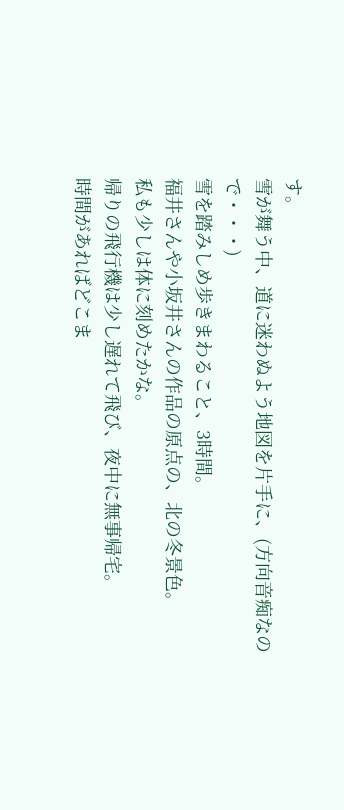す。
雪が舞う中、道に迷わぬよう地図を片手に、(方向音痴なので・・・)
雪を踏みしめ歩きまわること、3時間。
福井さんや小坂井さんの作品の原点の、北の冬景色。
私も少しは体に刻めたかな。
帰りの飛行機は少し遅れて飛び、夜中に無事帰宅。
時間があればどこま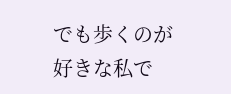でも歩くのが好きな私で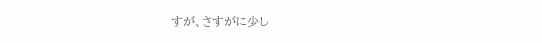すが、さすがに少し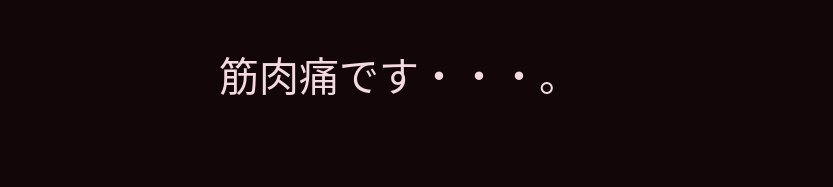筋肉痛です・・・。